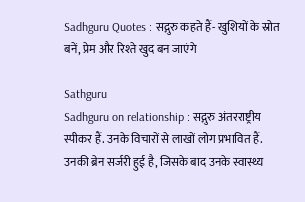Sadhguru Quotes : सद्गुरु कहते हैं- खुशियों के स्रोत बनें, प्रेम और रिश्ते खुद बन जाएंगे

Sathguru
Sadhguru on relationship : सद्गुरु अंतरराष्ट्रीय स्पीकर हैं. उनके विचारों से लाखों लोग प्रभावित हैं. उनकी ब्रेन सर्जरी हुई है, जिसके बाद उनके स्वास्थ्य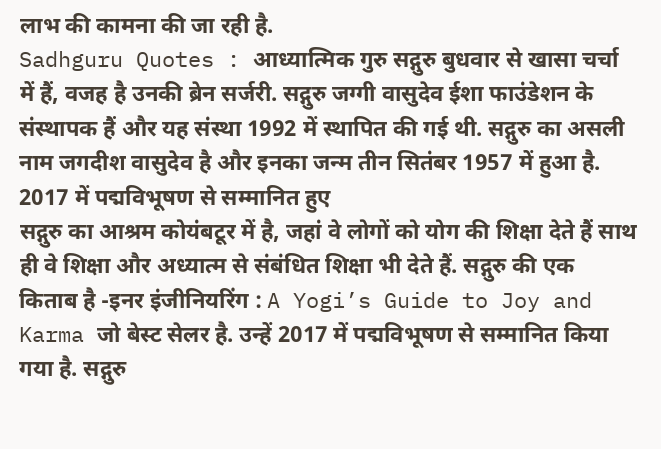लाभ की कामना की जा रही है.
Sadhguru Quotes : आध्यात्मिक गुरु सद्गुरु बुधवार से खासा चर्चा में हैं, वजह है उनकी ब्रेन सर्जरी. सद्गुरु जग्गी वासुदेव ईशा फाउंडेशन के संस्थापक हैं और यह संस्था 1992 में स्थापित की गई थी. सद्गुरु का असली नाम जगदीश वासुदेव है और इनका जन्म तीन सितंबर 1957 में हुआ है.
2017 में पद्मविभूषण से सम्मानित हुए
सद्गुरु का आश्रम कोयंबटूर में है, जहां वे लोगों को योग की शिक्षा देते हैं साथ ही वे शिक्षा और अध्यात्म से संबंधित शिक्षा भी देते हैं. सद्गुरु की एक किताब है -इनर इंजीनियरिंग : A Yogi’s Guide to Joy and Karma जो बेस्ट सेलर है. उन्हें 2017 में पद्मविभूषण से सम्मानित किया गया है. सद्गुरु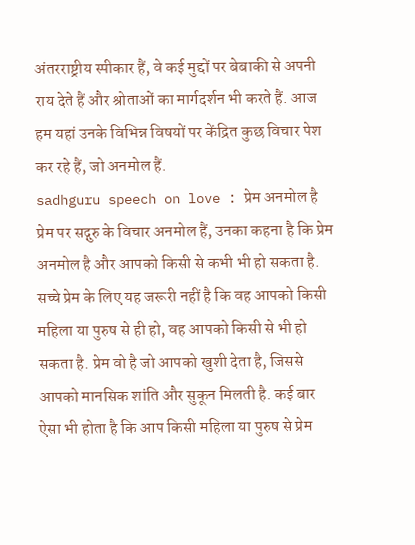अंतरराष्ट्रीय स्पीकार हैं, वे कई मुद्दों पर बेबाकी से अपनी राय देते हैं और श्रोताओं का मार्गदर्शन भी करते हैं. आज हम यहां उनके विभिन्न विषयों पर केंद्रित कुछ विचार पेश कर रहे हैं, जो अनमोल हैं.
sadhguru speech on love : प्रेम अनमोल है
प्रेम पर सद्गुरु के विचार अनमोल हैं, उनका कहना है कि प्रेम अनमोल है और आपको किसी से कभी भी हो सकता है. सच्चे प्रेम के लिए यह जरूरी नहीं है कि वह आपको किसी महिला या पुरुष से ही हो, वह आपको किसी से भी हो सकता है. प्रेम वो है जो आपको खुशी देता है, जिससे आपको मानसिक शांति और सुकून मिलती है. कई बार ऐसा भी होता है कि आप किसी महिला या पुरुष से प्रेम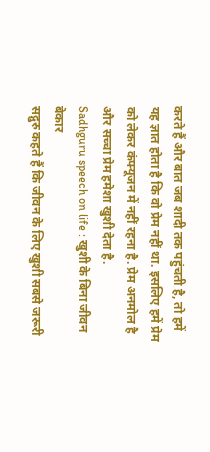करते हैं और बात जब शादी तक पहुंचती है, तो हमें यह ज्ञात होता है कि वो प्रेम नहीं था. इसलिए हमें प्रेम को लेकर कंफ्यूजन में नहीं रहना है. प्रेम अनमोल है और सच्चा प्रेम हमेशा खुशी देता है.
Sadhguru speech on life : खुशी के बिना जीवन बेकार
सद्गुरु कहते हैं कि जीवन के लिए खुशी सबसे जरूरी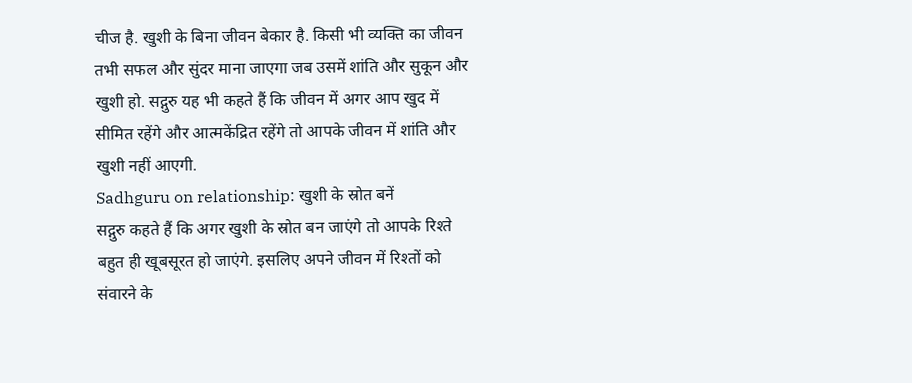चीज है. खुशी के बिना जीवन बेकार है. किसी भी व्यक्ति का जीवन तभी सफल और सुंदर माना जाएगा जब उसमें शांति और सुकून और खुशी हो. सद्गुरु यह भी कहते हैं कि जीवन में अगर आप खुद में सीमित रहेंगे और आत्मकेंद्रित रहेंगे तो आपके जीवन में शांति और खुशी नहीं आएगी.
Sadhguru on relationship: खुशी के स्रोत बनें
सद्गुरु कहते हैं कि अगर खुशी के स्रोत बन जाएंगे तो आपके रिश्ते बहुत ही खूबसूरत हो जाएंगे. इसलिए अपने जीवन में रिश्तों को संवारने के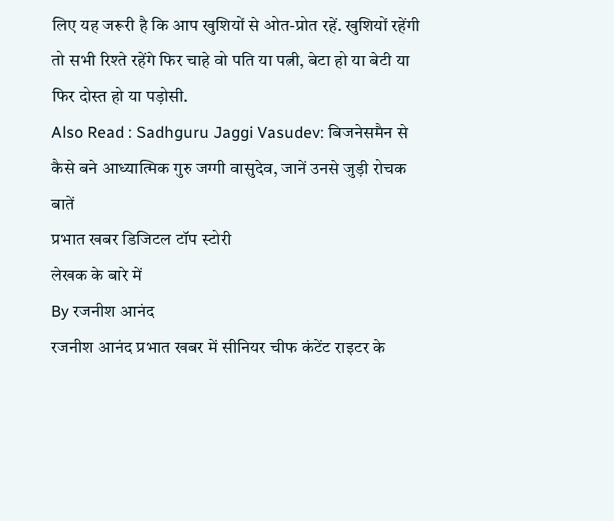लिए यह जरूरी है कि आप खुशियों से ओत-प्रोत रहें. खुशियों रहेंगी तो सभी रिश्ते रहेंगे फिर चाहे वो पति या पत्नी, बेटा हो या बेटी या फिर दोस्त हो या पड़ोसी.
Also Read : Sadhguru Jaggi Vasudev: बिजनेसमैन से कैसे बने आध्यात्मिक गुरु जग्गी वासुदेव, जानें उनसे जुड़ी रोचक बातें
प्रभात खबर डिजिटल टॉप स्टोरी
लेखक के बारे में
By रजनीश आनंद
रजनीश आनंद प्रभात खबर में सीनियर चीफ कंटेंट राइटर के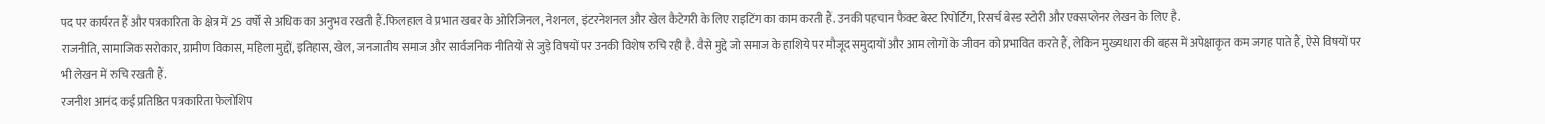पद पर कार्यरत हैं और पत्रकारिता के क्षेत्र में 25 वर्षों से अधिक का अनुभव रखती हैं.फिलहाल वे प्रभात खबर के ओरिजिनल, नेशनल, इंटरनेशनल और खेल कैटेगरी के लिए राइटिंग का काम करती हैं. उनकी पहचान फैक्ट बेस्ट रिपोर्टिंग, रिसर्च बेस्ड स्टोरी और एक्सप्लेनर लेखन के लिए है.
राजनीति, सामाजिक सरोकार, ग्रामीण विकास, महिला मुद्दों, इतिहास, खेल, जनजातीय समाज और सार्वजनिक नीतियों से जुड़े विषयों पर उनकी विशेष रुचि रही है. वैसे मुद्दे जो समाज के हाशिये पर मौजूद समुदायों और आम लोगों के जीवन को प्रभावित करते हैं, लेकिन मुख्यधारा की बहस में अपेक्षाकृत कम जगह पाते हैं, ऐसे विषयों पर भी लेखन में रुचि रखती हैं.
रजनीश आनंद कई प्रतिष्ठित पत्रकारिता फेलोशिप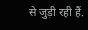से जुड़ी रही हैं.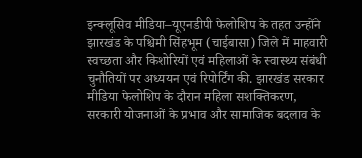इन्क्लूसिव मीडिया–यूएनडीपी फेलोशिप के तहत उन्होंने झारखंड के पश्चिमी सिंहभूम (चाईबासा) जिले में माहवारी स्वच्छता और किशोरियों एवं महिलाओं के स्वास्थ्य संबंधी चुनौतियों पर अध्ययन एवं रिपोर्टिंग की. झारखंड सरकार मीडिया फेलोशिप के दौरान महिला सशक्तिकरण, सरकारी योजनाओं के प्रभाव और सामाजिक बदलाव के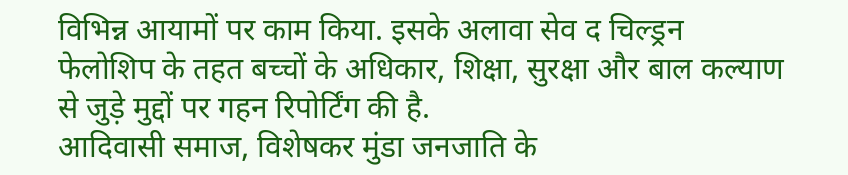विभिन्न आयामों पर काम किया. इसके अलावा सेव द चिल्ड्रन फेलोशिप के तहत बच्चों के अधिकार, शिक्षा, सुरक्षा और बाल कल्याण से जुड़े मुद्दों पर गहन रिपोर्टिंग की है.
आदिवासी समाज, विशेषकर मुंडा जनजाति के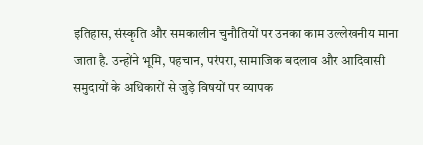इतिहास, संस्कृति और समकालीन चुनौतियों पर उनका काम उल्लेखनीय माना जाता है. उन्होंने भूमि, पहचान, परंपरा, सामाजिक बदलाव और आदिवासी समुदायों के अधिकारों से जुड़े विषयों पर व्यापक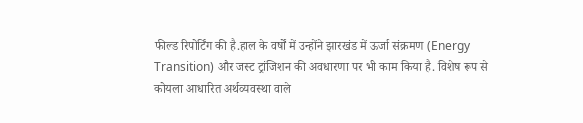फील्ड रिपोर्टिंग की है.हाल के वर्षों में उन्होंने झारखंड में ऊर्जा संक्रमण (Energy Transition) और जस्ट ट्रांजिशन की अवधारणा पर भी काम किया है. विशेष रूप से कोयला आधारित अर्थव्यवस्था वाले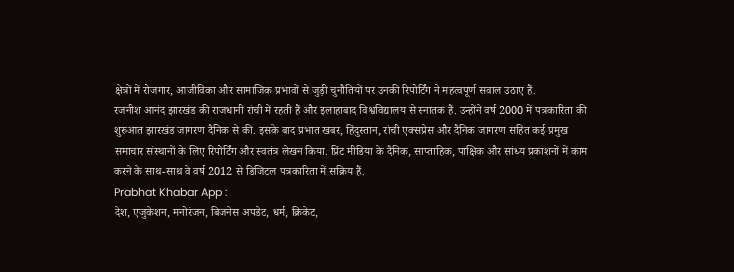क्षेत्रों में रोजगार, आजीविका और सामाजिक प्रभावों से जुड़ी चुनौतियों पर उनकी रिपोर्टिंग ने महत्वपूर्ण सवाल उठाए हैं.
रजनीश आनंद झारखंड की राजधानी रांची में रहती हैं और इलाहाबाद विश्वविद्यालय से स्नातक हैं. उन्होंने वर्ष 2000 में पत्रकारिता की शुरुआत झारखंड जागरण दैनिक से की. इसके बाद प्रभात खबर, हिंदुस्तान, रांची एक्सप्रेस और दैनिक जागरण सहित कई प्रमुख समाचार संस्थानों के लिए रिपोर्टिंग और स्वतंत्र लेखन किया. प्रिंट मीडिया के दैनिक, साप्ताहिक, पाक्षिक और सांध्य प्रकाशनों में काम करने के साथ-साथ वे वर्ष 2012 से डिजिटल पत्रकारिता में सक्रिय हैं.
Prabhat Khabar App :
देश, एजुकेशन, मनोरंजन, बिजनेस अपडेट, धर्म, क्रिकेट,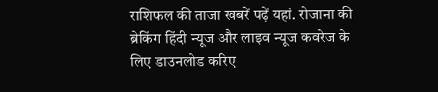राशिफल की ताजा खबरें पढ़ें यहां. रोजाना की ब्रेकिंग हिंदी न्यूज और लाइव न्यूज कवरेज के लिए डाउनलोड करिए